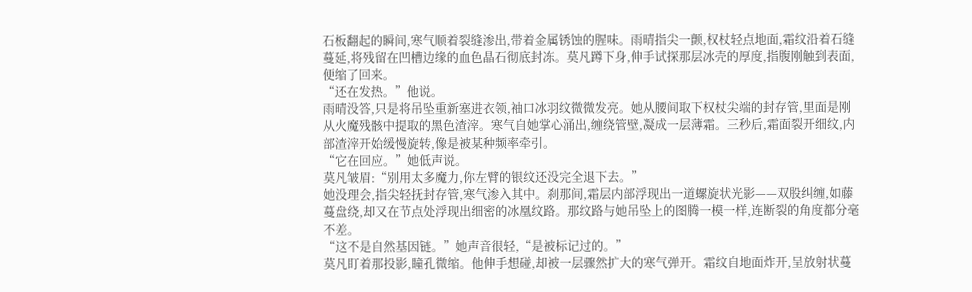石板翻起的瞬间,寒气顺着裂缝渗出,带着金属锈蚀的腥味。雨晴指尖一颤,权杖轻点地面,霜纹沿着石缝蔓延,将残留在凹槽边缘的血色晶石彻底封冻。莫凡蹲下身,伸手试探那层冰壳的厚度,指腹刚触到表面,便缩了回来。
“还在发热。”他说。
雨晴没答,只是将吊坠重新塞进衣领,袖口冰羽纹微微发亮。她从腰间取下权杖尖端的封存管,里面是刚从火魔残骸中提取的黑色渣滓。寒气自她掌心涌出,缠绕管壁,凝成一层薄霜。三秒后,霜面裂开细纹,内部渣滓开始缓慢旋转,像是被某种频率牵引。
“它在回应。”她低声说。
莫凡皱眉:“别用太多魔力,你左臂的银纹还没完全退下去。”
她没理会,指尖轻抚封存管,寒气渗入其中。刹那间,霜层内部浮现出一道螺旋状光影——双股纠缠,如藤蔓盘绕,却又在节点处浮现出细密的冰凰纹路。那纹路与她吊坠上的图腾一模一样,连断裂的角度都分毫不差。
“这不是自然基因链。”她声音很轻,“是被标记过的。”
莫凡盯着那投影,瞳孔微缩。他伸手想碰,却被一层骤然扩大的寒气弹开。霜纹自地面炸开,呈放射状蔓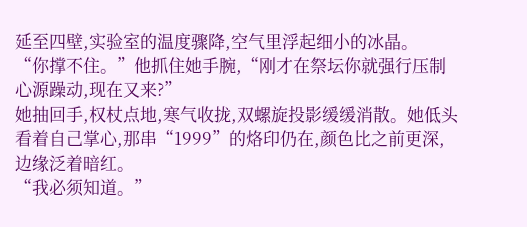延至四壁,实验室的温度骤降,空气里浮起细小的冰晶。
“你撑不住。”他抓住她手腕,“刚才在祭坛你就强行压制心源躁动,现在又来?”
她抽回手,权杖点地,寒气收拢,双螺旋投影缓缓消散。她低头看着自己掌心,那串“1999”的烙印仍在,颜色比之前更深,边缘泛着暗红。
“我必须知道。”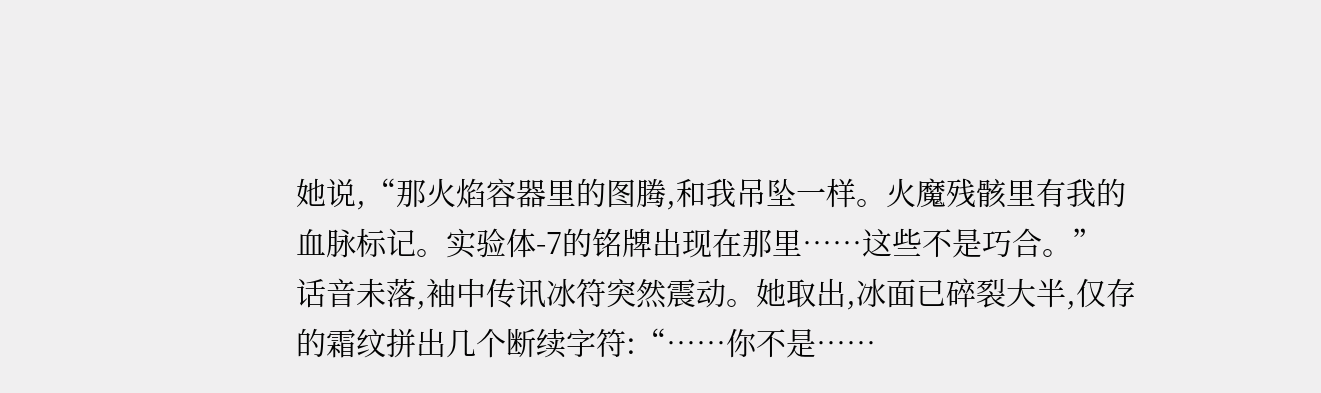她说,“那火焰容器里的图腾,和我吊坠一样。火魔残骸里有我的血脉标记。实验体-7的铭牌出现在那里……这些不是巧合。”
话音未落,袖中传讯冰符突然震动。她取出,冰面已碎裂大半,仅存的霜纹拼出几个断续字符:“……你不是……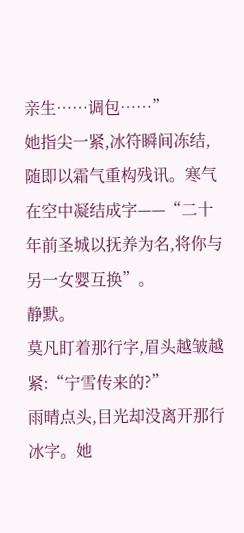亲生……调包……”
她指尖一紧,冰符瞬间冻结,随即以霜气重构残讯。寒气在空中凝结成字——“二十年前圣城以抚养为名,将你与另一女婴互换”。
静默。
莫凡盯着那行字,眉头越皱越紧:“宁雪传来的?”
雨晴点头,目光却没离开那行冰字。她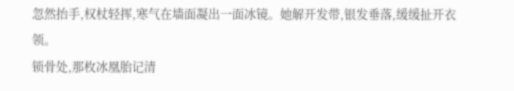忽然抬手,权杖轻挥,寒气在墙面凝出一面冰镜。她解开发带,银发垂落,缓缓扯开衣领。
锁骨处,那枚冰凰胎记清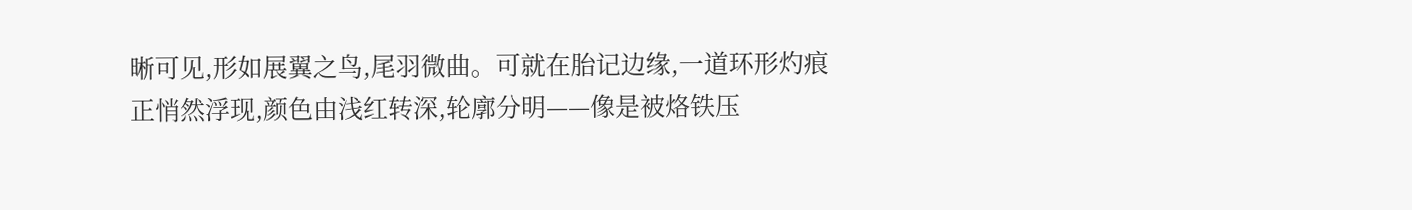晰可见,形如展翼之鸟,尾羽微曲。可就在胎记边缘,一道环形灼痕正悄然浮现,颜色由浅红转深,轮廓分明——像是被烙铁压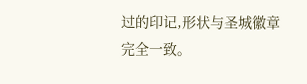过的印记,形状与圣城徽章完全一致。